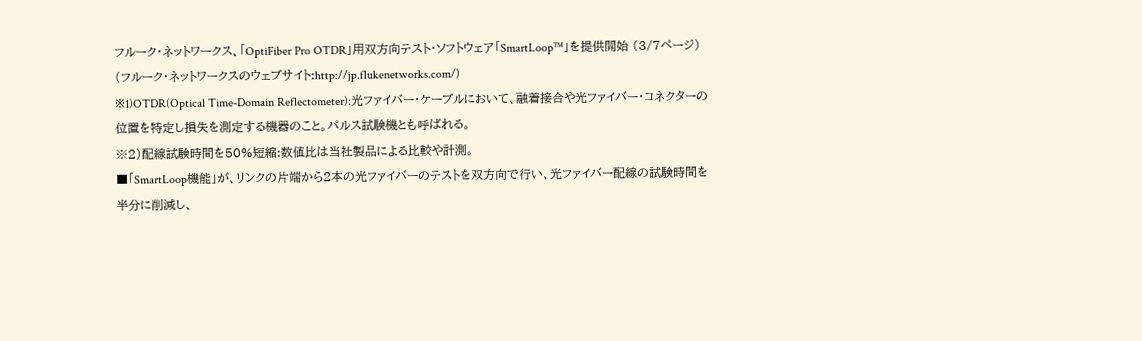フルーク・ネットワークス、「OptiFiber Pro OTDR」用双方向テスト・ソフトウェア「SmartLoop™」を提供開始 (3/7ページ)
(フルーク・ネットワークスのウェブサイト:http://jp.flukenetworks.com/)
※1)OTDR(Optical Time-Domain Reflectometer):光ファイバー・ケーブルにおいて、融着接合や光ファイバー・コネクターの位置を特定し損失を測定する機器のこと。パルス試験機とも呼ばれる。
※2)配線試験時間を50%短縮:数値比は当社製品による比較や計測。
■「SmartLoop機能」が、リンクの片端から2本の光ファイバーのテストを双方向で行い、光ファイバー配線の試験時間を半分に削減し、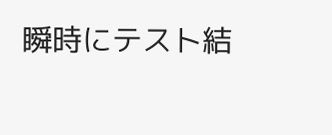瞬時にテスト結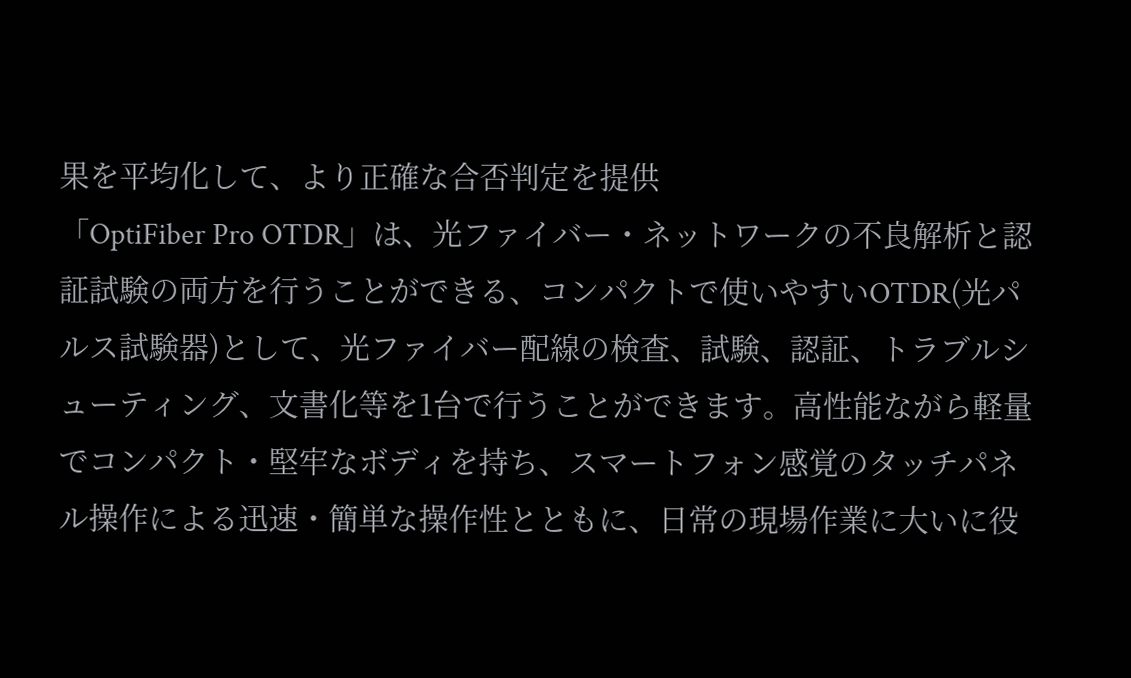果を平均化して、より正確な合否判定を提供
「OptiFiber Pro OTDR」は、光ファイバー・ネットワークの不良解析と認証試験の両方を行うことができる、コンパクトで使いやすいOTDR(光パルス試験器)として、光ファイバー配線の検査、試験、認証、トラブルシューティング、文書化等を1台で行うことができます。高性能ながら軽量でコンパクト・堅牢なボディを持ち、スマートフォン感覚のタッチパネル操作による迅速・簡単な操作性とともに、日常の現場作業に大いに役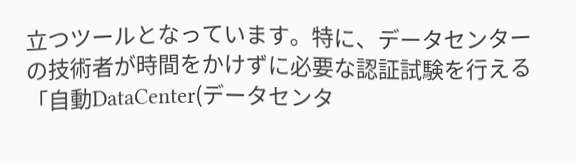立つツールとなっています。特に、データセンターの技術者が時間をかけずに必要な認証試験を行える「自動DataCenter(データセンタ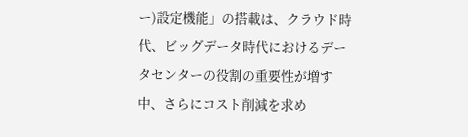ー)設定機能」の搭載は、クラウド時代、ビッグデータ時代におけるデータセンターの役割の重要性が増す中、さらにコスト削減を求め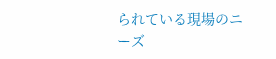られている現場のニーズ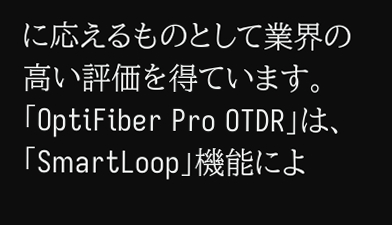に応えるものとして業界の高い評価を得ています。
「OptiFiber Pro OTDR」は、「SmartLoop」機能によ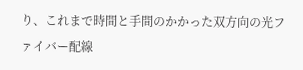り、これまで時間と手間のかかった双方向の光ファイバー配線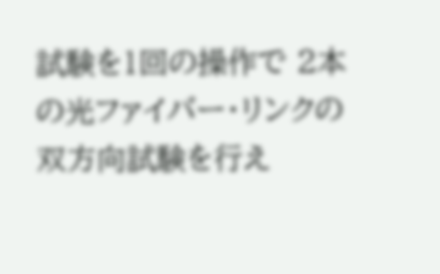試験を1回の操作で 2本の光ファイバー・リンクの双方向試験を行え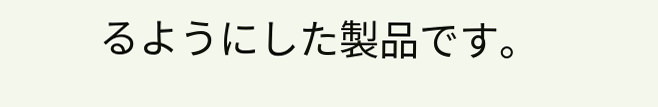るようにした製品です。